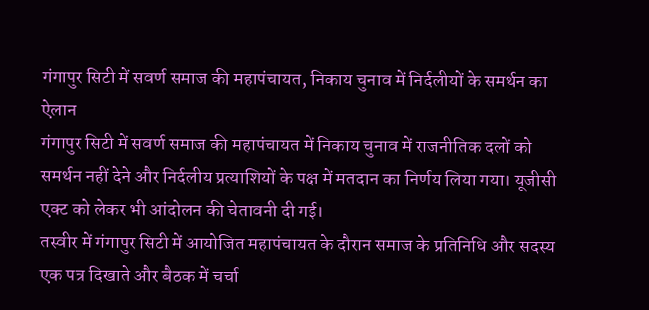गंगापुर सिटी में सवर्ण समाज की महापंचायत, निकाय चुनाव में निर्दलीयों के समर्थन का ऐलान
गंगापुर सिटी में सवर्ण समाज की महापंचायत में निकाय चुनाव में राजनीतिक दलों को समर्थन नहीं देने और निर्दलीय प्रत्याशियों के पक्ष में मतदान का निर्णय लिया गया। यूजीसी एक्ट को लेकर भी आंदोलन की चेतावनी दी गई।
तस्वीर में गंगापुर सिटी में आयोजित महापंचायत के दौरान समाज के प्रतिनिधि और सदस्य एक पत्र दिखाते और बैठक में चर्चा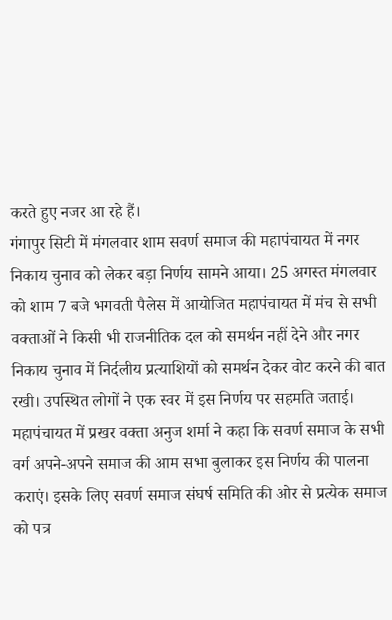करते हुए नजर आ रहे हैं।
गंगापुर सिटी में मंगलवार शाम सवर्ण समाज की महापंचायत में नगर निकाय चुनाव को लेकर बड़ा निर्णय सामने आया। 25 अगस्त मंगलवार को शाम 7 बजे भगवती पैलेस में आयोजित महापंचायत में मंच से सभी वक्ताओं ने किसी भी राजनीतिक दल को समर्थन नहीं देने और नगर निकाय चुनाव में निर्दलीय प्रत्याशियों को समर्थन देकर वोट करने की बात रखी। उपस्थित लोगों ने एक स्वर में इस निर्णय पर सहमति जताई।
महापंचायत में प्रखर वक्ता अनुज शर्मा ने कहा कि सवर्ण समाज के सभी वर्ग अपने-अपने समाज की आम सभा बुलाकर इस निर्णय की पालना कराएं। इसके लिए सवर्ण समाज संघर्ष समिति की ओर से प्रत्येक समाज को पत्र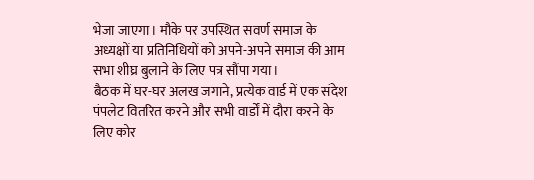भेजा जाएगा। मौके पर उपस्थित सवर्ण समाज के अध्यक्षों या प्रतिनिधियों को अपने-अपने समाज की आम सभा शीघ्र बुलाने के लिए पत्र सौंपा गया।
बैठक में घर-घर अलख जगाने, प्रत्येक वार्ड में एक संदेश पंपलेट वितरित करने और सभी वार्डों में दौरा करने के लिए कोर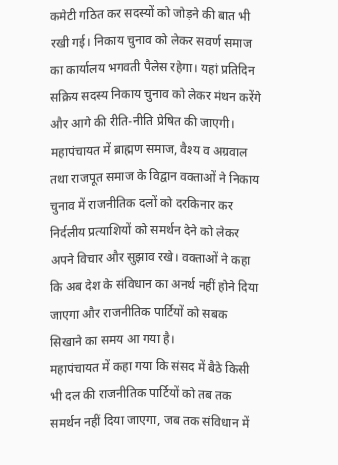कमेटी गठित कर सदस्यों को जोड़ने की बात भी रखी गई। निकाय चुनाव को लेकर सवर्ण समाज का कार्यालय भगवती पैलेस रहेगा। यहां प्रतिदिन सक्रिय सदस्य निकाय चुनाव को लेकर मंथन करेंगे और आगे की रीति-नीति प्रेषित की जाएगी।
महापंचायत में ब्राह्मण समाज, वैश्य व अग्रवाल तथा राजपूत समाज के विद्वान वक्ताओं ने निकाय चुनाव में राजनीतिक दलों को दरकिनार कर निर्दलीय प्रत्याशियों को समर्थन देने को लेकर अपने विचार और सुझाव रखे। वक्ताओं ने कहा कि अब देश के संविधान का अनर्थ नहीं होने दिया जाएगा और राजनीतिक पार्टियों को सबक सिखाने का समय आ गया है।
महापंचायत में कहा गया कि संसद में बैठे किसी भी दल की राजनीतिक पार्टियों को तब तक समर्थन नहीं दिया जाएगा, जब तक संविधान में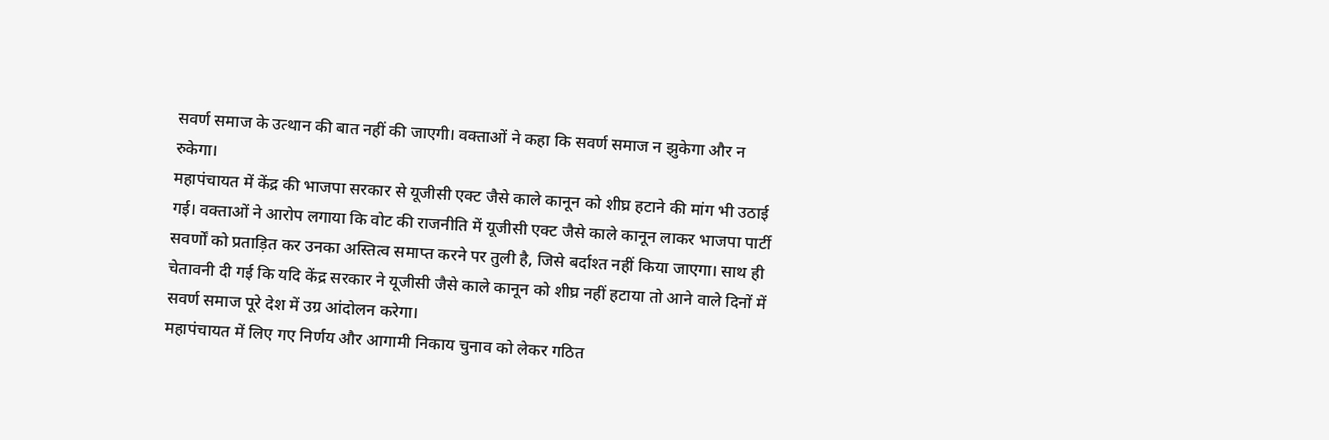सवर्ण समाज के उत्थान की बात नहीं की जाएगी। वक्ताओं ने कहा कि सवर्ण समाज न झुकेगा और न रुकेगा।
महापंचायत में केंद्र की भाजपा सरकार से यूजीसी एक्ट जैसे काले कानून को शीघ्र हटाने की मांग भी उठाई गई। वक्ताओं ने आरोप लगाया कि वोट की राजनीति में यूजीसी एक्ट जैसे काले कानून लाकर भाजपा पार्टी सवर्णों को प्रताड़ित कर उनका अस्तित्व समाप्त करने पर तुली है, जिसे बर्दाश्त नहीं किया जाएगा। साथ ही चेतावनी दी गई कि यदि केंद्र सरकार ने यूजीसी जैसे काले कानून को शीघ्र नहीं हटाया तो आने वाले दिनों में सवर्ण समाज पूरे देश में उग्र आंदोलन करेगा।
महापंचायत में लिए गए निर्णय और आगामी निकाय चुनाव को लेकर गठित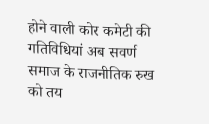होने वाली कोर कमेटी की गतिविधियां अब सवर्ण समाज के राजनीतिक रुख को तय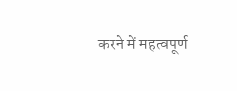करने में महत्वपूर्ण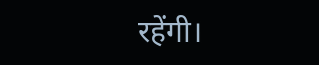रहेंगी।